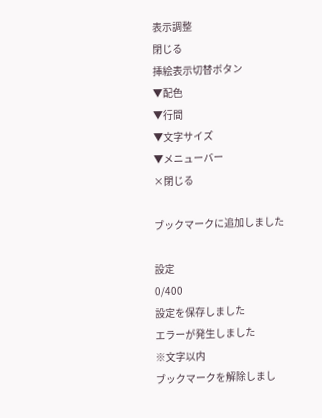表示調整
閉じる
挿絵表示切替ボタン
▼配色
▼行間
▼文字サイズ
▼メニューバー
×閉じる

ブックマークに追加しました

設定
0/400
設定を保存しました
エラーが発生しました
※文字以内
ブックマークを解除しまし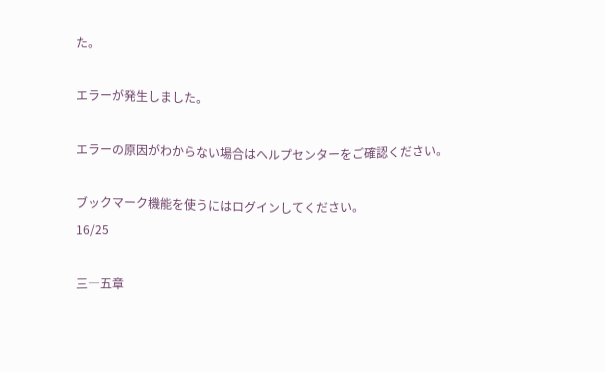た。

エラーが発生しました。

エラーの原因がわからない場合はヘルプセンターをご確認ください。

ブックマーク機能を使うにはログインしてください。
16/25

三―五章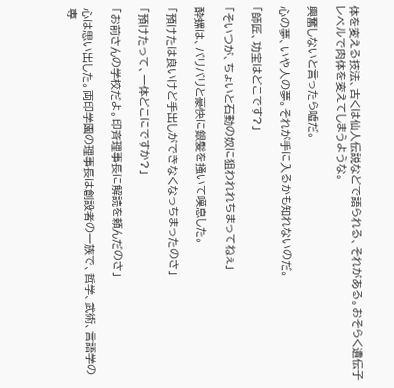体を変える技法、古くは仙人伝説などで語られる、それがある。おそらく遺伝子レベルで肉体を変えてしまうような。

興奮しないと言ったら嘘だ。

心の夢、いや人の夢。それが手に入るかも知れないのだ。

「師匠、功宝はどこです?」

「そいつが、ちょいと石動の奴に狙われれちまってねぇ」

酔螺は、バリバリと豪快に銀髪を掻いて嘆息した。

「預けたは良いけど手出しができなくなっちまったのさ」

「預けたって、一体どこにですか?」

「お前さんの学校だよ。印斉理事長に解読を頼んだのさ」

心は思い出した。両印学園の理事長は創設者の一族で、哲学、武術、言語学の専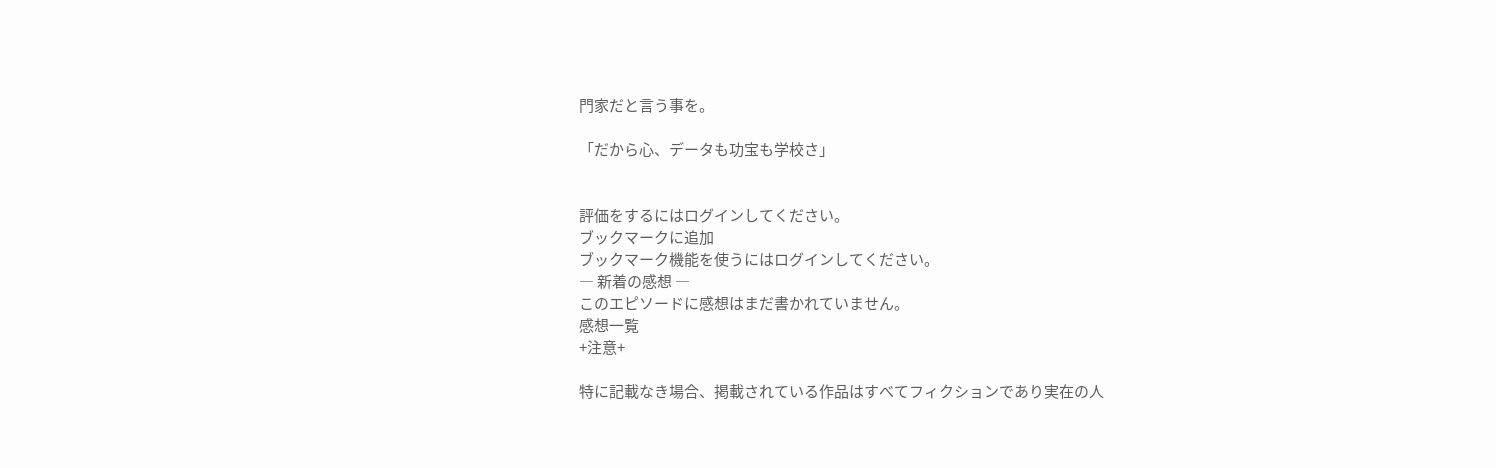門家だと言う事を。

「だから心、データも功宝も学校さ」


評価をするにはログインしてください。
ブックマークに追加
ブックマーク機能を使うにはログインしてください。
― 新着の感想 ―
このエピソードに感想はまだ書かれていません。
感想一覧
+注意+

特に記載なき場合、掲載されている作品はすべてフィクションであり実在の人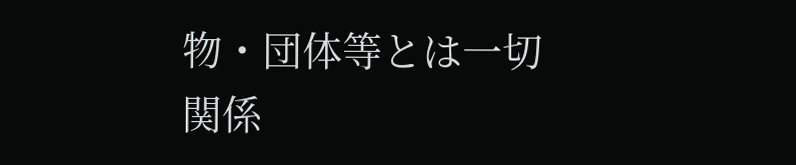物・団体等とは一切関係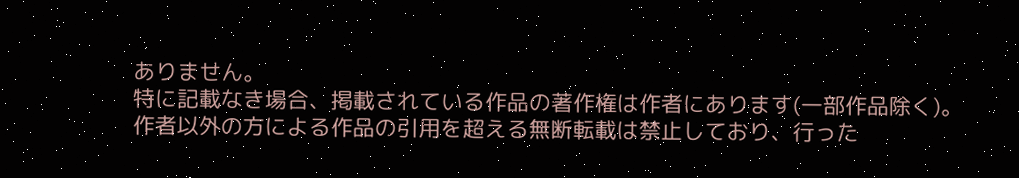ありません。
特に記載なき場合、掲載されている作品の著作権は作者にあります(一部作品除く)。
作者以外の方による作品の引用を超える無断転載は禁止しており、行った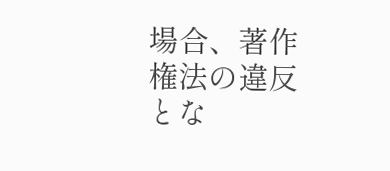場合、著作権法の違反とな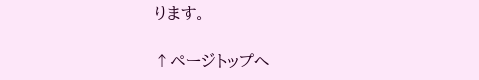ります。

↑ページトップへ